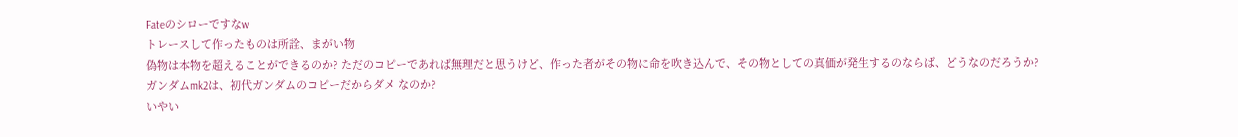Fateのシローですなw
トレースして作ったものは所詮、まがい物
偽物は本物を超えることができるのか? ただのコピーであれば無理だと思うけど、作った者がその物に命を吹き込んで、その物としての真価が発生するのならば、どうなのだろうか?
ガンダムmk2は、初代ガンダムのコピーだからダメ なのか?
いやい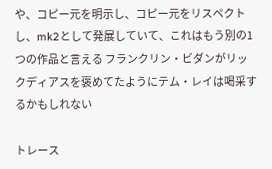や、コピー元を明示し、コピー元をリスペクトし、mk2として発展していて、これはもう別の1つの作品と言える フランクリン・ビダンがリックディアスを褒めてたようにテム・レイは喝采するかもしれない

トレース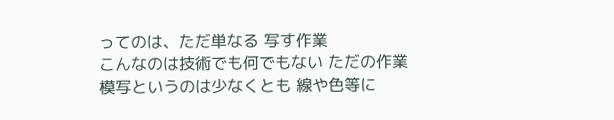ってのは、ただ単なる 写す作業
こんなのは技術でも何でもない ただの作業
模写というのは少なくとも 線や色等に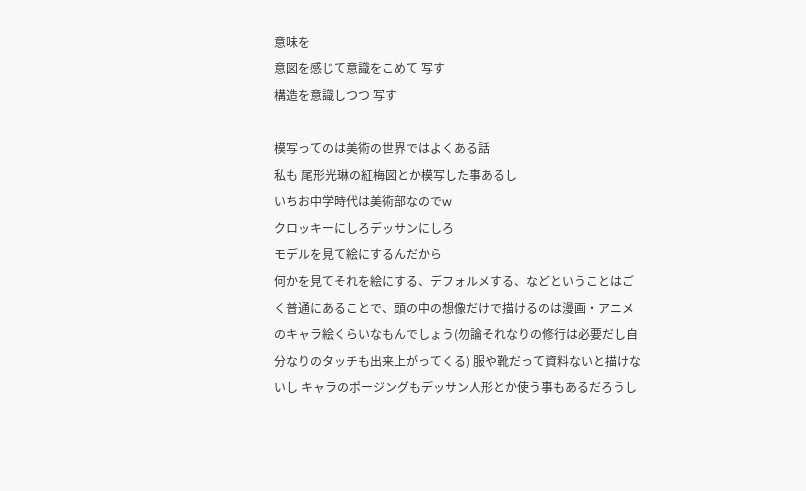意味を
意図を感じて意識をこめて 写す
構造を意識しつつ 写す

模写ってのは美術の世界ではよくある話
私も 尾形光琳の紅梅図とか模写した事あるし
いちお中学時代は美術部なのでw
クロッキーにしろデッサンにしろ
モデルを見て絵にするんだから
何かを見てそれを絵にする、デフォルメする、などということはごく普通にあることで、頭の中の想像だけで描けるのは漫画・アニメのキャラ絵くらいなもんでしょう(勿論それなりの修行は必要だし自分なりのタッチも出来上がってくる) 服や靴だって資料ないと描けないし キャラのポージングもデッサン人形とか使う事もあるだろうし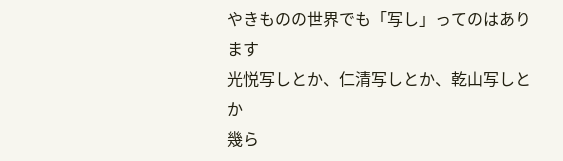やきものの世界でも「写し」ってのはあります
光悦写しとか、仁清写しとか、乾山写しとか
幾ら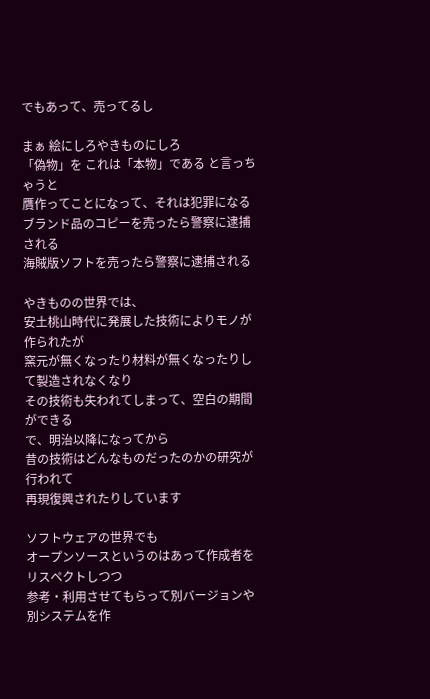でもあって、売ってるし

まぁ 絵にしろやきものにしろ
「偽物」を これは「本物」である と言っちゃうと
贋作ってことになって、それは犯罪になる
ブランド品のコピーを売ったら警察に逮捕される
海賊版ソフトを売ったら警察に逮捕される

やきものの世界では、
安土桃山時代に発展した技術によりモノが作られたが
窯元が無くなったり材料が無くなったりして製造されなくなり
その技術も失われてしまって、空白の期間ができる
で、明治以降になってから
昔の技術はどんなものだったのかの研究が行われて
再現復興されたりしています

ソフトウェアの世界でも
オープンソースというのはあって作成者をリスペクトしつつ
参考・利用させてもらって別バージョンや別システムを作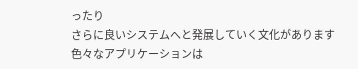ったり
さらに良いシステムへと発展していく文化があります
色々なアプリケーションは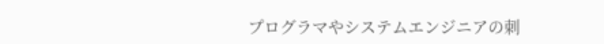プログラマやシステムエンジニアの刺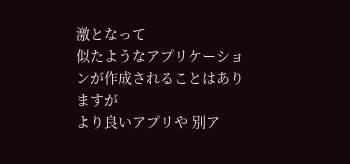激となって
似たようなアプリケーションが作成されることはありますが
より良いアプリや 別ア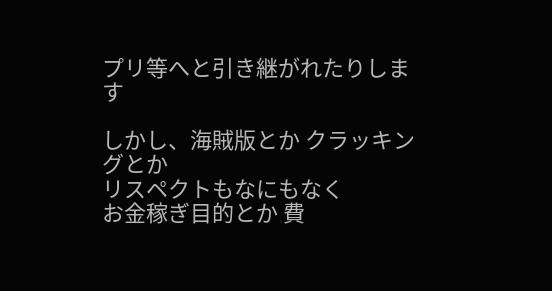プリ等へと引き継がれたりします

しかし、海賊版とか クラッキングとか
リスペクトもなにもなく
お金稼ぎ目的とか 費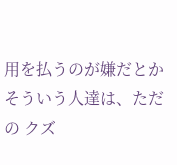用を払うのが嫌だとか
そういう人達は、ただの クズ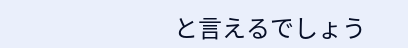と言えるでしょう